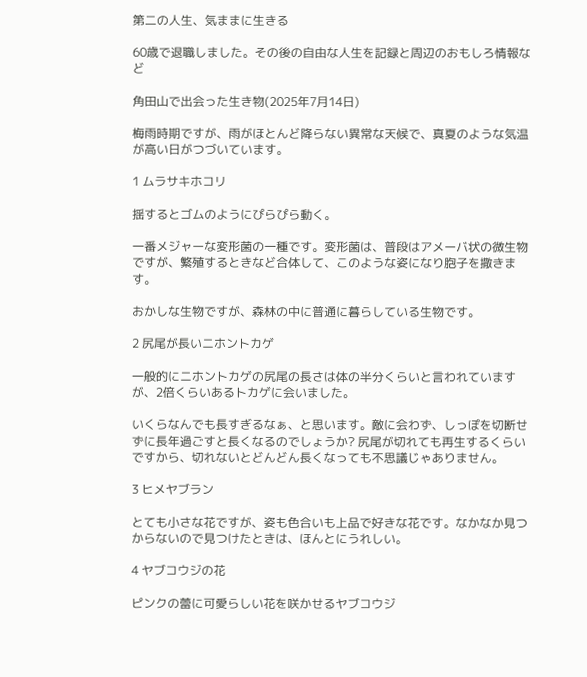第二の人生、気ままに生きる

60歳で退職しました。その後の自由な人生を記録と周辺のおもしろ情報など

角田山で出会った生き物(2025年7月14日)

梅雨時期ですが、雨がほとんど降らない異常な天候で、真夏のような気温が高い日がつづいています。

1 ムラサキホコリ

揺するとゴムのようにぴらぴら動く。

一番メジャーな変形菌の一種です。変形菌は、普段はアメーバ状の微生物ですが、繁殖するときなど合体して、このような姿になり胞子を撒きます。

おかしな生物ですが、森林の中に普通に暮らしている生物です。

2 尻尾が長いニホントカゲ

一般的にニホントカゲの尻尾の長さは体の半分くらいと言われていますが、2倍くらいあるトカゲに会いました。

いくらなんでも長すぎるなぁ、と思います。敵に会わず、しっぽを切断せずに長年過ごすと長くなるのでしょうか? 尻尾が切れても再生するくらいですから、切れないとどんどん長くなっても不思議じゃありません。

3 ヒメヤブラン

とても小さな花ですが、姿も色合いも上品で好きな花です。なかなか見つからないので見つけたときは、ほんとにうれしい。

4 ヤブコウジの花

ピンクの蕾に可愛らしい花を咲かせるヤブコウジ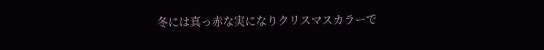冬には真っ赤な実になりクリスマスカラーで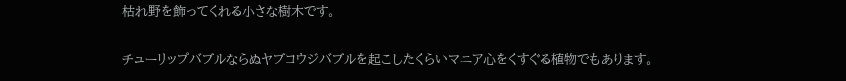枯れ野を飾ってくれる小さな樹木です。

チューリップバブルならぬヤブコウジバブルを起こしたくらいマニア心をくすぐる植物でもあります。